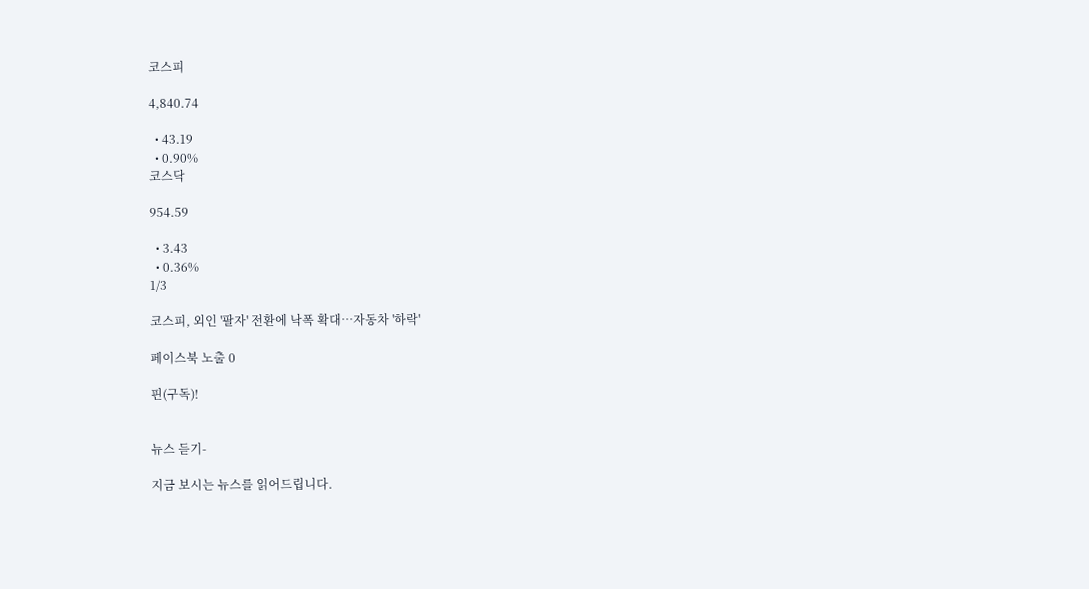코스피

4,840.74

  • 43.19
  • 0.90%
코스닥

954.59

  • 3.43
  • 0.36%
1/3

코스피, 외인 '팔자' 전환에 낙폭 확대…자동차 '하락'

페이스북 노출 0

핀(구독)!


뉴스 듣기-

지금 보시는 뉴스를 읽어드립니다.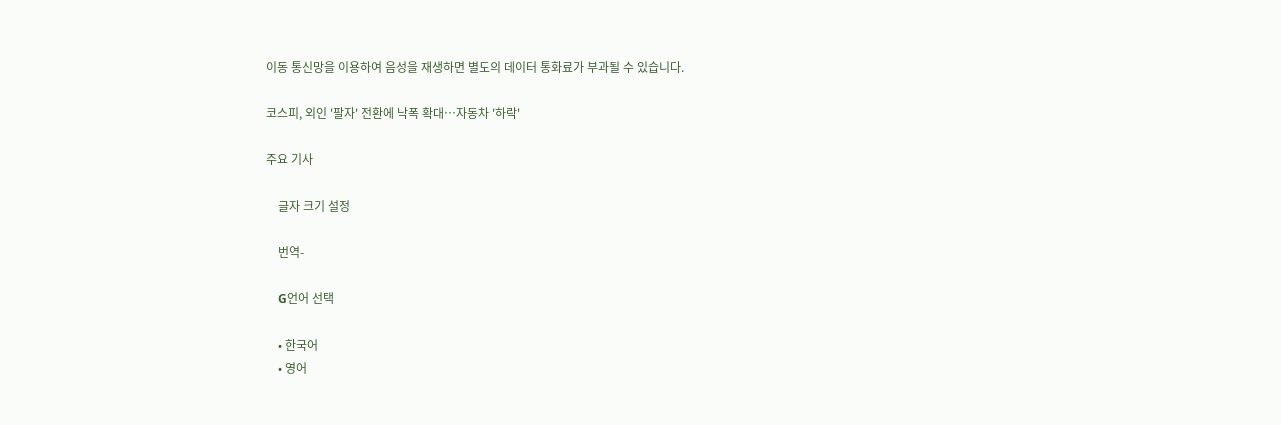이동 통신망을 이용하여 음성을 재생하면 별도의 데이터 통화료가 부과될 수 있습니다.

코스피, 외인 '팔자' 전환에 낙폭 확대…자동차 '하락'

주요 기사

    글자 크기 설정

    번역-

    G언어 선택

    • 한국어
    • 영어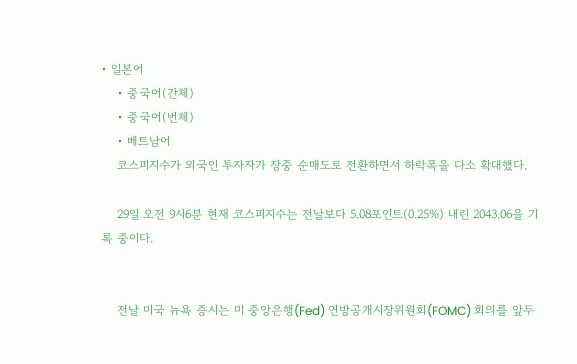• 일본어
    • 중국어(간체)
    • 중국어(번체)
    • 베트남어
    코스피지수가 외국인 투자자가 장중 순매도로 전환하면서 하락폭을 다소 확대했다.

    29일 오전 9시6분 현재 코스피지수는 전날보다 5.08포인트(0.25%) 내린 2043.06을 기록 중이다.


    전날 미국 뉴욕 증시는 미 중앙은행(Fed) 연방공개시장위원회(FOMC) 회의를 앞두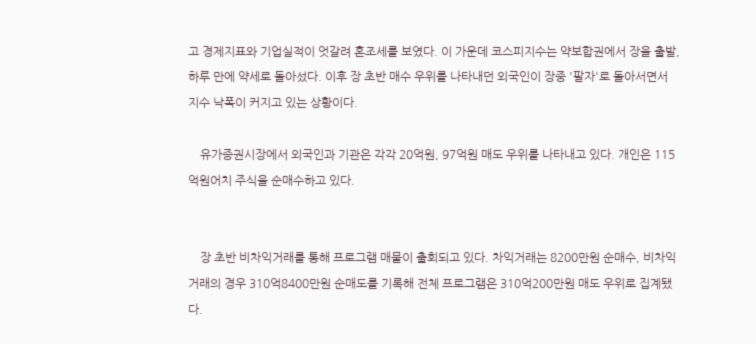고 경제지표와 기업실적이 엇갈려 혼조세를 보였다. 이 가운데 코스피지수는 약보합권에서 장을 출발, 하루 만에 약세로 돌아섰다. 이후 장 초반 매수 우위를 나타내던 외국인이 장중 '팔자'로 돌아서면서 지수 낙폭이 커지고 있는 상황이다.

    유가증권시장에서 외국인과 기관은 각각 20억원, 97억원 매도 우위를 나타내고 있다. 개인은 115억원어치 주식을 순매수하고 있다.


    장 초반 비차익거래를 통해 프로그램 매물이 출회되고 있다. 차익거래는 8200만원 순매수, 비차익거래의 경우 310억8400만원 순매도를 기록해 전체 프로그램은 310억200만원 매도 우위로 집계됐다.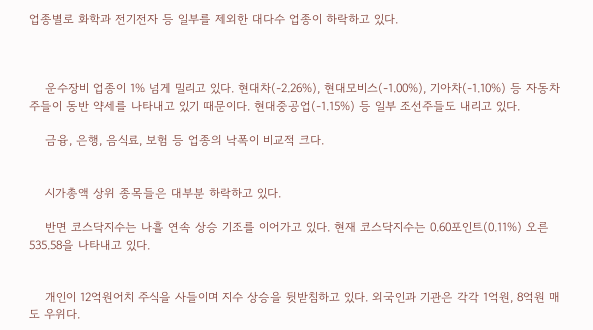업종별로 화학과 전기전자 등 일부를 제외한 대다수 업종이 하락하고 있다.



    운수장비 업종이 1% 넘게 밀리고 있다. 현대차(-2.26%), 현대모비스(-1.00%), 기아차(-1.10%) 등 자동차주들이 동반 약세를 나타내고 있기 때문이다. 현대중공업(-1.15%) 등 일부 조선주들도 내리고 있다.

    금융, 은행, 음식료, 보험 등 업종의 낙폭이 비교적 크다.


    시가총액 상위 종목들은 대부분 하락하고 있다.

    반면 코스닥지수는 나흘 연속 상승 기조를 이어가고 있다. 현재 코스닥지수는 0.60포인트(0.11%) 오른 535.58을 나타내고 있다.


    개인이 12억원어치 주식을 사들이며 지수 상승을 뒷받침하고 있다. 외국인과 기관은 각각 1억원, 8억원 매도 우위다.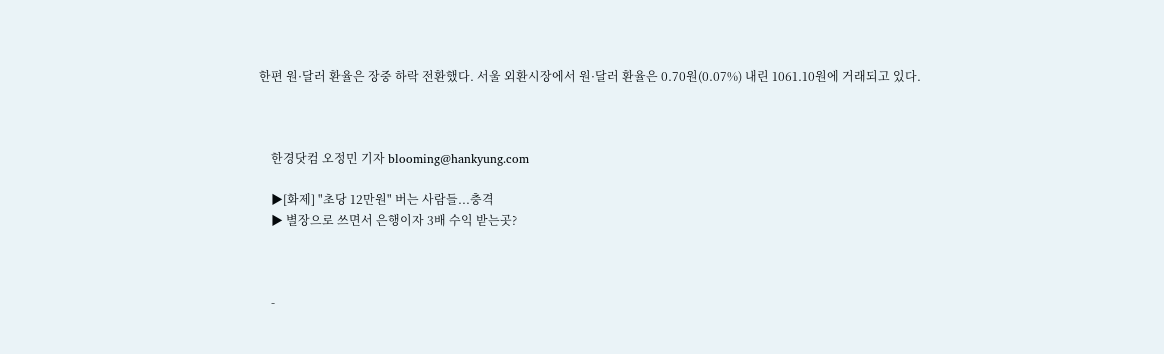한편 원·달러 환율은 장중 하락 전환했다. 서울 외환시장에서 원·달러 환율은 0.70원(0.07%) 내린 1061.10원에 거래되고 있다.



    한경닷컴 오정민 기자 blooming@hankyung.com

    ▶[화제] "초당 12만원" 버는 사람들...충격
    ▶ 별장으로 쓰면서 은행이자 3배 수익 받는곳?



    -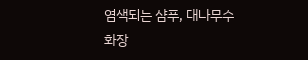염색되는 샴푸, 대나무수 화장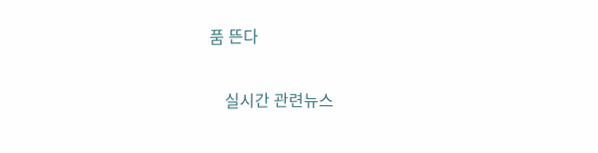품 뜬다

    실시간 관련뉴스